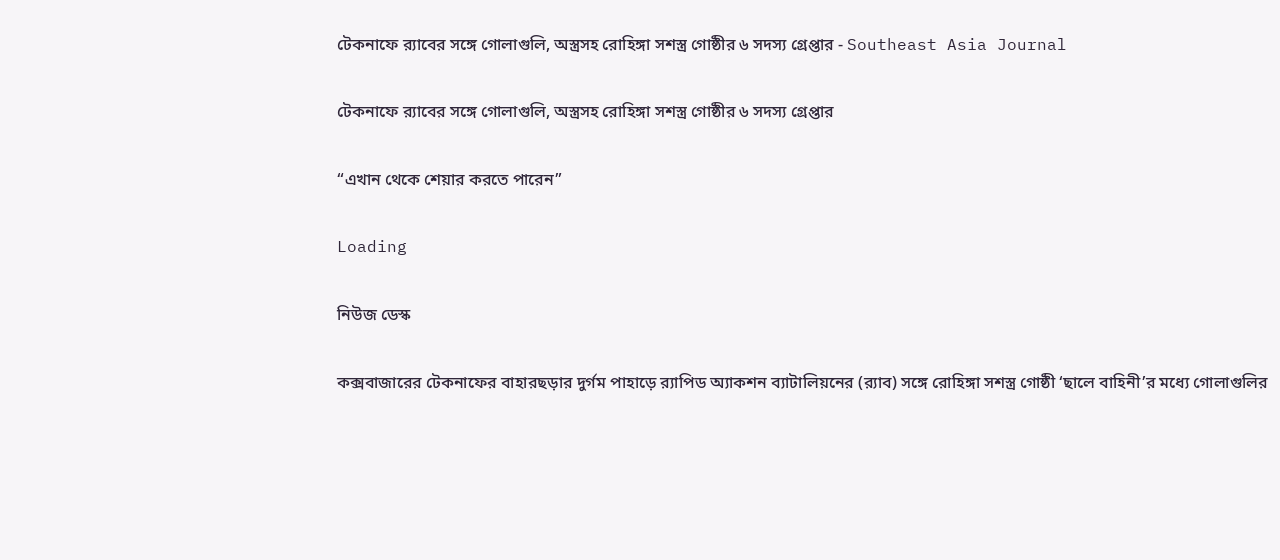টেকনাফে র‍্যাবের সঙ্গে গোলাগুলি, অস্ত্রসহ রোহিঙ্গা সশস্ত্র গোষ্ঠীর ৬ সদস্য গ্রেপ্তার - Southeast Asia Journal

টেকনাফে র‍্যাবের সঙ্গে গোলাগুলি, অস্ত্রসহ রোহিঙ্গা সশস্ত্র গোষ্ঠীর ৬ সদস্য গ্রেপ্তার

“এখান থেকে শেয়ার করতে পারেন”

Loading

নিউজ ডেস্ক

কক্সবাজারের টেকনাফের বাহারছড়ার দুর্গম পাহাড়ে র‍্যাপিড অ্যাকশন ব্যাটালিয়নের (র‍্যাব) সঙ্গে রোহিঙ্গা সশস্ত্র গোষ্ঠী ‘ছালে বাহিনী’র মধ্যে গোলাগুলির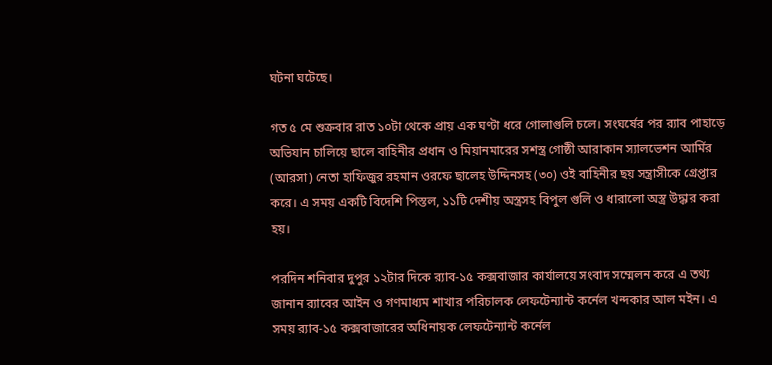ঘটনা ঘটেছে।

গত ৫ মে শুক্রবার রাত ১০টা থেকে প্রায় এক ঘণ্টা ধরে গোলাগুলি চলে। সংঘর্ষের পর র‍্যাব পাহাড়ে অভিযান চালিয়ে ছালে বাহিনীর প্রধান ও মিয়ানমারের সশস্ত্র গোষ্ঠী আরাকান স্যালভেশন আর্মির (আরসা) নেতা হাফিজুর রহমান ওরফে ছালেহ উদ্দিনসহ (৩০) ওই বাহিনীর ছয় সন্ত্রাসীকে গ্রেপ্তার করে। এ সময় একটি বিদেশি পিস্তল, ১১টি দেশীয় অস্ত্রসহ বিপুল গুলি ও ধারালো অস্ত্র উদ্ধার করা হয়।

পরদিন শনিবার দুপুর ১২টার দিকে র‍্যাব-১৫ কক্সবাজার কার্যালয়ে সংবাদ সম্মেলন করে এ তথ্য জানান র‍্যাবের আইন ও গণমাধ্যম শাখার পরিচালক লেফটেন্যান্ট কর্নেল খন্দকার আল মইন। এ সময় র‍্যাব-১৫ কক্সবাজারের অধিনায়ক লেফটেন্যান্ট কর্নেল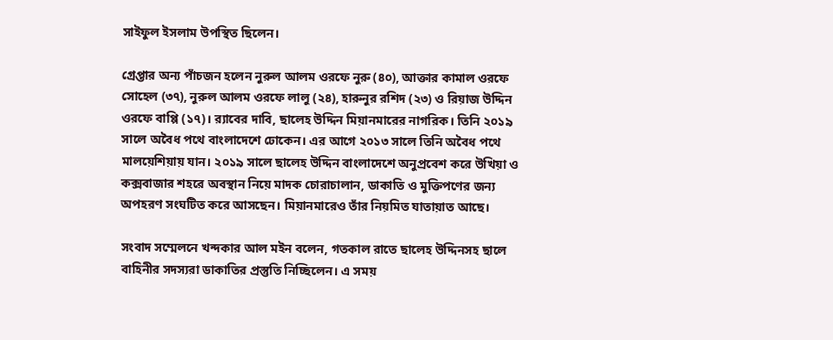সাইফুল ইসলাম উপস্থিত ছিলেন।

গ্রেপ্তার অন্য পাঁচজন হলেন নুরুল আলম ওরফে নুরু (৪০), আক্তার কামাল ওরফে সোহেল (৩৭), নুরুল আলম ওরফে লালু (২৪), হারুনুর রশিদ (২৩) ও রিয়াজ উদ্দিন ওরফে বাপ্পি (১৭)। র‍্যাবের দাবি, ছালেহ উদ্দিন মিয়ানমারের নাগরিক। তিনি ২০১৯ সালে অবৈধ পথে বাংলাদেশে ঢোকেন। এর আগে ২০১৩ সালে তিনি অবৈধ পথে মালয়েশিয়ায় যান। ২০১৯ সালে ছালেহ উদ্দিন বাংলাদেশে অনুপ্রবেশ করে উখিয়া ও কক্সবাজার শহরে অবস্থান নিয়ে মাদক চোরাচালান, ডাকাতি ও মুক্তিপণের জন্য অপহরণ সংঘটিত করে আসছেন। মিয়ানমারেও তাঁর নিয়মিত যাতায়াত আছে।

সংবাদ সম্মেলনে খন্দকার আল মইন বলেন, গতকাল রাতে ছালেহ উদ্দিনসহ ছালে বাহিনীর সদস্যরা ডাকাতির প্রস্তুতি নিচ্ছিলেন। এ সময়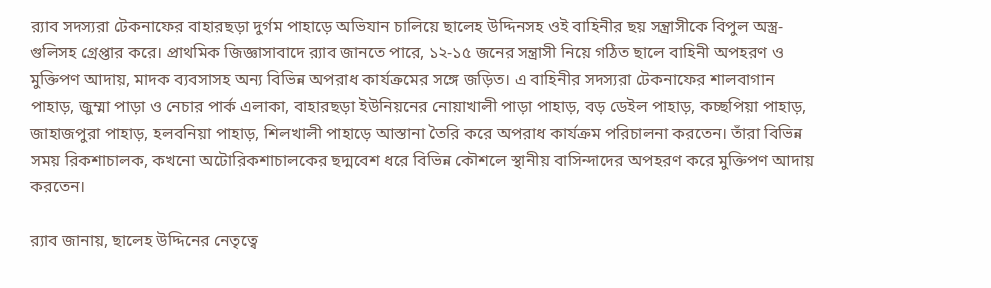র‍্যাব সদস্যরা টেকনাফের বাহারছড়া দুর্গম পাহাড়ে অভিযান চালিয়ে ছালেহ উদ্দিনসহ ওই বাহিনীর ছয় সন্ত্রাসীকে বিপুল অস্ত্র-গুলিসহ গ্রেপ্তার করে। প্রাথমিক জিজ্ঞাসাবাদে র‍্যাব জানতে পারে, ১২-১৫ জনের সন্ত্রাসী নিয়ে গঠিত ছালে বাহিনী অপহরণ ও মুক্তিপণ আদায়, মাদক ব্যবসাসহ অন্য বিভিন্ন অপরাধ কার্যক্রমের সঙ্গে জড়িত। এ বাহিনীর সদস্যরা টেকনাফের শালবাগান পাহাড়, জুম্মা পাড়া ও নেচার পার্ক এলাকা, বাহারছড়া ইউনিয়নের নোয়াখালী পাড়া পাহাড়, বড় ডেইল পাহাড়, কচ্ছপিয়া পাহাড়, জাহাজপুরা পাহাড়, হলবনিয়া পাহাড়, শিলখালী পাহাড়ে আস্তানা তৈরি করে অপরাধ কার্যক্রম পরিচালনা করতেন। তাঁরা বিভিন্ন সময় রিকশাচালক, কখনো অটোরিকশাচালকের ছদ্মবেশ ধরে বিভিন্ন কৌশলে স্থানীয় বাসিন্দাদের অপহরণ করে মুক্তিপণ আদায় করতেন।

র‍্যাব জানায়, ছালেহ উদ্দিনের নেতৃত্বে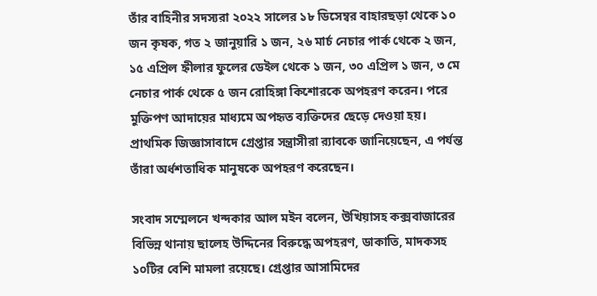তাঁর বাহিনীর সদস্যরা ২০২২ সালের ১৮ ডিসেম্বর বাহারছড়া থেকে ১০ জন কৃষক, গত ২ জানুয়ারি ১ জন, ২৬ মার্চ নেচার পার্ক থেকে ২ জন, ১৫ এপ্রিল হ্নীলার ফুলের ডেইল থেকে ১ জন, ৩০ এপ্রিল ১ জন, ৩ মে নেচার পার্ক থেকে ৫ জন রোহিঙ্গা কিশোরকে অপহরণ করেন। পরে মুক্তিপণ আদায়ের মাধ্যমে অপহৃত ব্যক্তিদের ছেড়ে দেওয়া হয়। প্রাথমিক জিজ্ঞাসাবাদে গ্রেপ্তার সন্ত্রাসীরা র‍্যাবকে জানিয়েছেন, এ পর্যন্ত তাঁরা অর্ধশতাধিক মানুষকে অপহরণ করেছেন।

সংবাদ সম্মেলনে খন্দকার আল মইন বলেন, উখিয়াসহ কক্সবাজারের বিভিন্ন থানায় ছালেহ উদ্দিনের বিরুদ্ধে অপহরণ, ডাকাতি, মাদকসহ ১০টির বেশি মামলা রয়েছে। গ্রেপ্তার আসামিদের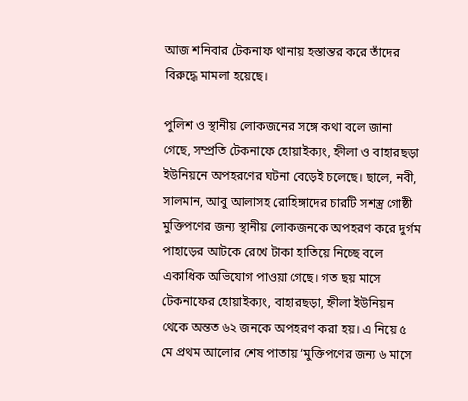আজ শনিবার টেকনাফ থানায় হস্তান্তর করে তাঁদের বিরুদ্ধে মামলা হয়েছে।

পুলিশ ও স্থানীয় লোকজনের সঙ্গে কথা বলে জানা গেছে, সম্প্রতি টেকনাফে হোয়াইক্যং, হ্নীলা ও বাহারছড়া ইউনিয়নে অপহরণের ঘটনা বেড়েই চলেছে। ছালে, নবী, সালমান, আবু আলাসহ রোহিঙ্গাদের চারটি সশস্ত্র গোষ্ঠী মুক্তিপণের জন্য স্থানীয় লোকজনকে অপহরণ করে দুর্গম পাহাড়ের আটকে রেখে টাকা হাতিয়ে নিচ্ছে বলে একাধিক অভিযোগ পাওয়া গেছে। গত ছয় মাসে টেকনাফের হোয়াইক্যং, বাহারছড়া, হ্নীলা ইউনিয়ন থেকে অন্তত ৬২ জনকে অপহরণ করা হয়। এ নিয়ে ৫ মে প্রথম আলোর শেষ পাতায় ‘মুক্তিপণের জন্য ৬ মাসে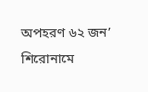অপহরণ ৬২ জন’ শিরোনামে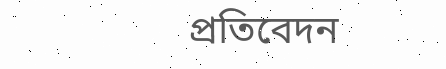প্রতিবেদন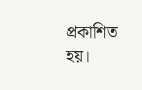প্রকাশিত হয়।